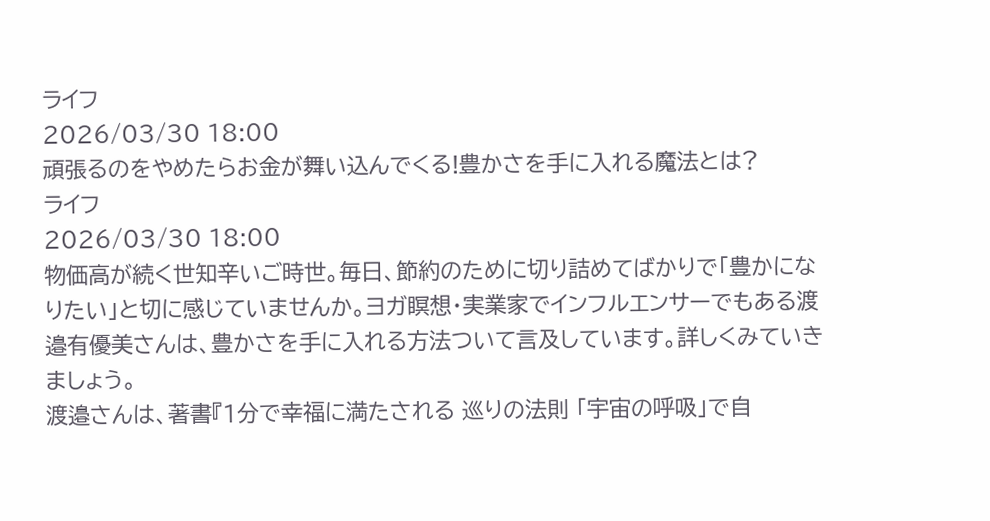ライフ
2026/03/30 18:00
頑張るのをやめたらお金が舞い込んでくる!豊かさを手に入れる魔法とは?
ライフ
2026/03/30 18:00
物価高が続く世知辛いご時世。毎日、節約のために切り詰めてばかりで「豊かになりたい」と切に感じていませんか。ヨガ瞑想・実業家でインフルエンサーでもある渡邉有優美さんは、豊かさを手に入れる方法ついて言及しています。詳しくみていきましょう。
渡邉さんは、著書『1分で幸福に満たされる 巡りの法則 「宇宙の呼吸」で自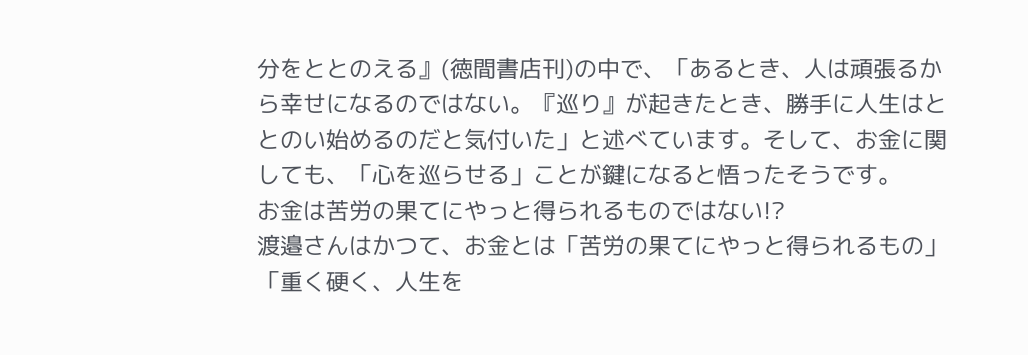分をととのえる』(徳間書店刊)の中で、「あるとき、人は頑張るから幸せになるのではない。『巡り』が起きたとき、勝手に人生はととのい始めるのだと気付いた」と述べています。そして、お金に関しても、「心を巡らせる」ことが鍵になると悟ったそうです。
お金は苦労の果てにやっと得られるものではない!?
渡邉さんはかつて、お金とは「苦労の果てにやっと得られるもの」「重く硬く、人生を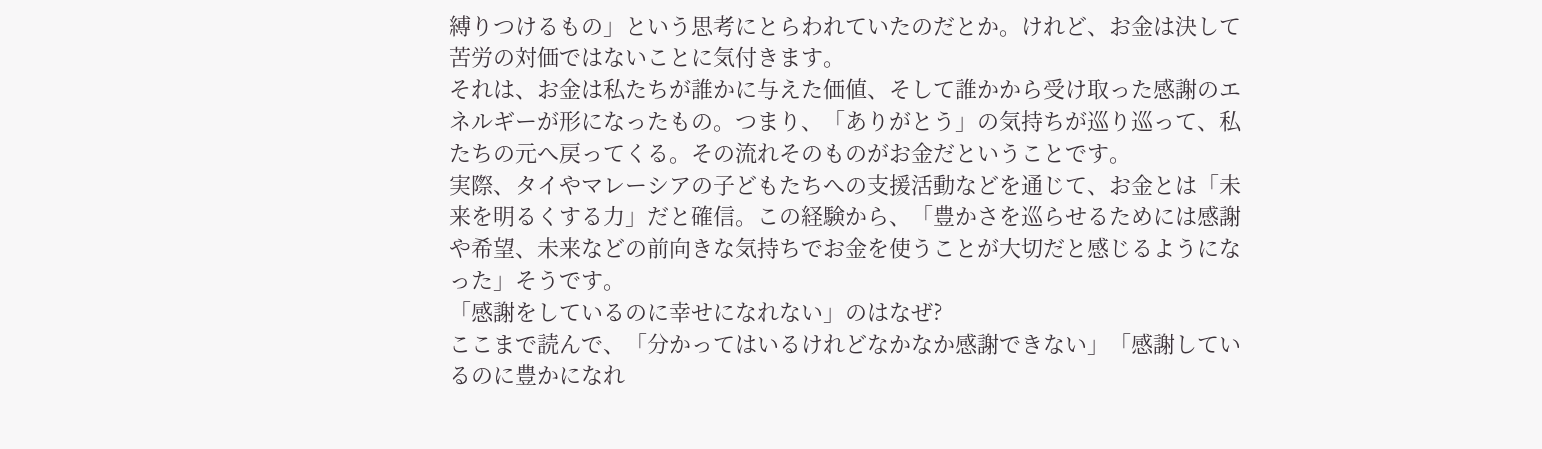縛りつけるもの」という思考にとらわれていたのだとか。けれど、お金は決して苦労の対価ではないことに気付きます。
それは、お金は私たちが誰かに与えた価値、そして誰かから受け取った感謝のエネルギーが形になったもの。つまり、「ありがとう」の気持ちが巡り巡って、私たちの元へ戻ってくる。その流れそのものがお金だということです。
実際、タイやマレーシアの子どもたちへの支援活動などを通じて、お金とは「未来を明るくする力」だと確信。この経験から、「豊かさを巡らせるためには感謝や希望、未来などの前向きな気持ちでお金を使うことが大切だと感じるようになった」そうです。
「感謝をしているのに幸せになれない」のはなぜ?
ここまで読んで、「分かってはいるけれどなかなか感謝できない」「感謝しているのに豊かになれ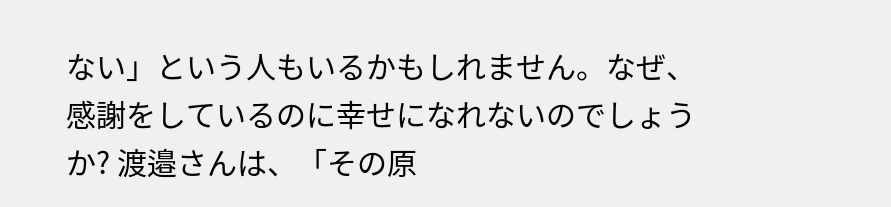ない」という人もいるかもしれません。なぜ、感謝をしているのに幸せになれないのでしょうか? 渡邉さんは、「その原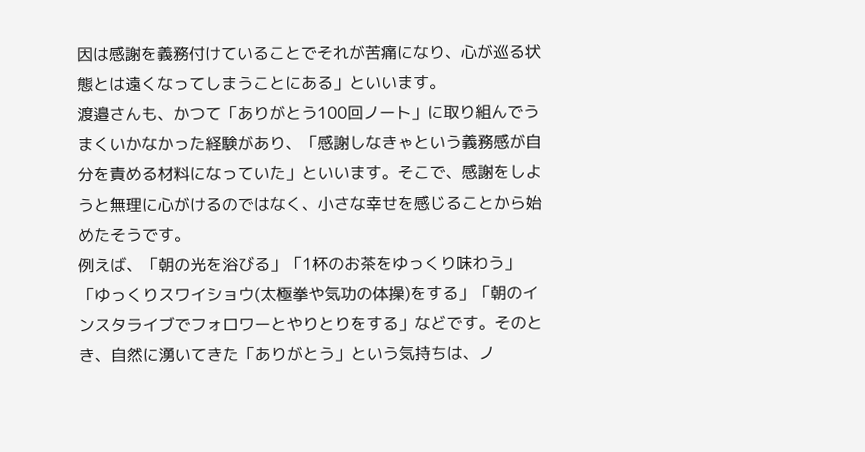因は感謝を義務付けていることでそれが苦痛になり、心が巡る状態とは遠くなってしまうことにある」といいます。
渡邉さんも、かつて「ありがとう100回ノート」に取り組んでうまくいかなかった経験があり、「感謝しなきゃという義務感が自分を責める材料になっていた」といいます。そこで、感謝をしようと無理に心がけるのではなく、小さな幸せを感じることから始めたそうです。
例えば、「朝の光を浴びる」「1杯のお茶をゆっくり味わう」「ゆっくりスワイショウ(太極拳や気功の体操)をする」「朝のインスタライブでフォロワーとやりとりをする」などです。そのとき、自然に湧いてきた「ありがとう」という気持ちは、ノ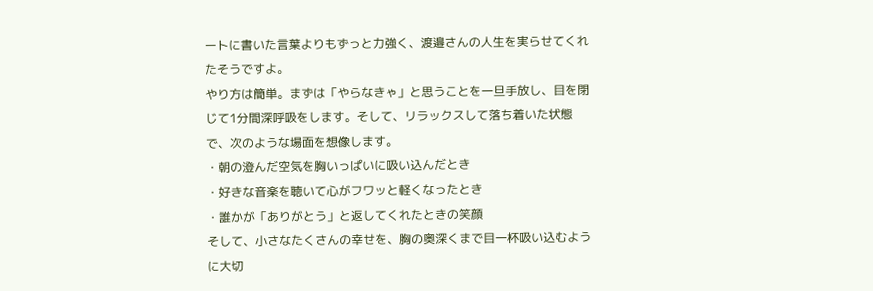ートに書いた言葉よりもずっと力強く、渡邉さんの人生を実らせてくれたそうですよ。
やり方は簡単。まずは「やらなきゃ」と思うことを一旦手放し、目を閉じて1分間深呼吸をします。そして、リラックスして落ち着いた状態で、次のような場面を想像します。
・朝の澄んだ空気を胸いっぱいに吸い込んだとき
・好きな音楽を聴いて心がフワッと軽くなったとき
・誰かが「ありがとう」と返してくれたときの笑顔
そして、小さなたくさんの幸せを、胸の奥深くまで目一杯吸い込むように大切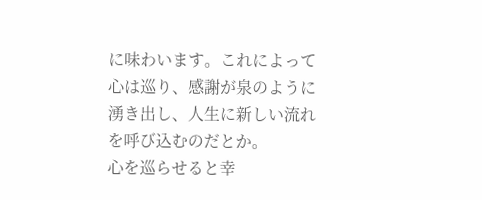に味わいます。これによって心は巡り、感謝が泉のように湧き出し、人生に新しい流れを呼び込むのだとか。
心を巡らせると幸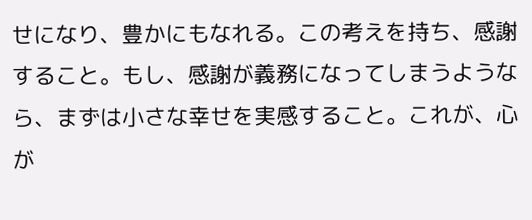せになり、豊かにもなれる。この考えを持ち、感謝すること。もし、感謝が義務になってしまうようなら、まずは小さな幸せを実感すること。これが、心が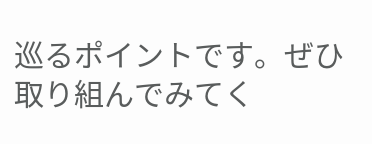巡るポイントです。ぜひ取り組んでみてく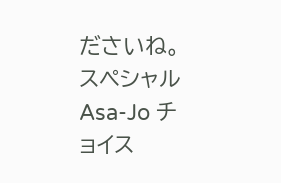ださいね。
スペシャル
Asa-Jo チョイス